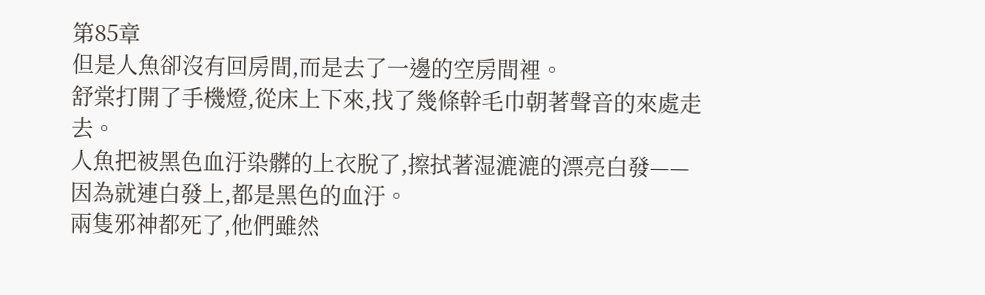第85章
但是人魚卻沒有回房間,而是去了一邊的空房間裡。
舒棠打開了手機燈,從床上下來,找了幾條幹毛巾朝著聲音的來處走去。
人魚把被黑色血汙染髒的上衣脫了,擦拭著湿漉漉的漂亮白發——
因為就連白發上,都是黑色的血汙。
兩隻邪神都死了,他們雖然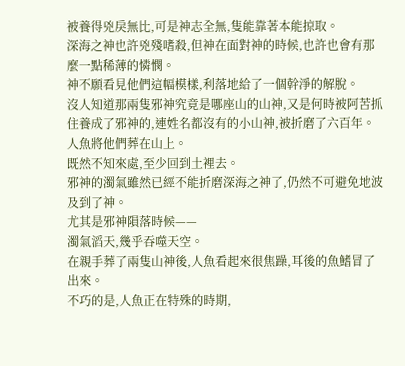被養得兇戾無比,可是神志全無,隻能靠著本能掠取。
深海之神也許兇殘嗜殺,但神在面對神的時候,也許也會有那麼一點稀薄的憐憫。
神不願看見他們這幅模樣,利落地給了一個幹淨的解脫。
沒人知道那兩隻邪神究竟是哪座山的山神,又是何時被阿苦抓住養成了邪神的,連姓名都沒有的小山神,被折磨了六百年。
人魚將他們葬在山上。
既然不知來處,至少回到土裡去。
邪神的濁氣雖然已經不能折磨深海之神了,仍然不可避免地波及到了神。
尤其是邪神隕落時候——
濁氣滔天,幾乎吞噬天空。
在親手葬了兩隻山神後,人魚看起來很焦躁,耳後的魚鰭冒了出來。
不巧的是,人魚正在特殊的時期,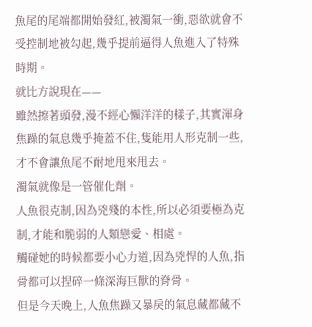魚尾的尾端都開始發紅,被濁氣一衝,惡欲就會不受控制地被勾起,幾乎提前逼得人魚進入了特殊時期。
就比方說現在——
雖然擦著頭發,漫不經心懶洋洋的樣子,其實渾身焦躁的氣息幾乎掩蓋不住,隻能用人形克制一些,才不會讓魚尾不耐地甩來甩去。
濁氣就像是一管催化劑。
人魚很克制,因為兇殘的本性,所以必須要極為克制,才能和脆弱的人類戀愛、相處。
觸碰她的時候都要小心力道,因為兇悍的人魚,指骨都可以捏碎一條深海巨獸的脊骨。
但是今天晚上,人魚焦躁又暴戾的氣息藏都藏不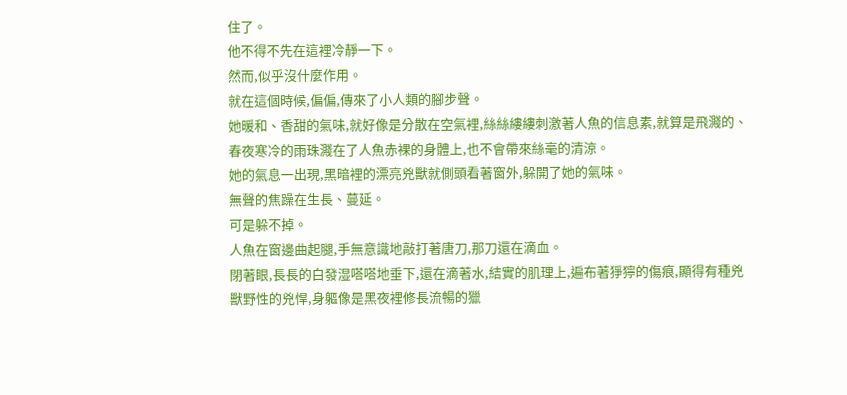住了。
他不得不先在這裡冷靜一下。
然而,似乎沒什麼作用。
就在這個時候,偏偏,傳來了小人類的腳步聲。
她暖和、香甜的氣味,就好像是分散在空氣裡,絲絲縷縷刺激著人魚的信息素,就算是飛濺的、春夜寒冷的雨珠濺在了人魚赤裸的身體上,也不會帶來絲毫的清涼。
她的氣息一出現,黑暗裡的漂亮兇獸就側頭看著窗外,躲開了她的氣味。
無聲的焦躁在生長、蔓延。
可是躲不掉。
人魚在窗邊曲起腿,手無意識地敲打著唐刀,那刀還在滴血。
閉著眼,長長的白發湿嗒嗒地垂下,還在滴著水,結實的肌理上,遍布著猙獰的傷痕,顯得有種兇獸野性的兇悍,身軀像是黑夜裡修長流暢的獵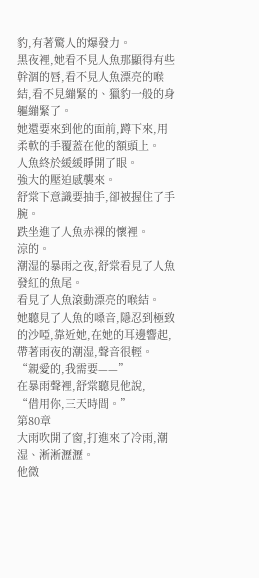豹,有著驚人的爆發力。
黑夜裡,她看不見人魚那顯得有些幹涸的唇,看不見人魚漂亮的喉結,看不見繃緊的、獵豹一般的身軀繃緊了。
她還要來到他的面前,蹲下來,用柔軟的手覆蓋在他的額頭上。
人魚終於緩緩睜開了眼。
強大的壓迫感襲來。
舒棠下意識要抽手,卻被握住了手腕。
跌坐進了人魚赤裸的懷裡。
涼的。
潮湿的暴雨之夜,舒棠看見了人魚發紅的魚尾。
看見了人魚滾動漂亮的喉結。
她聽見了人魚的嗓音,隱忍到極致的沙啞,靠近她,在她的耳邊響起,帶著雨夜的潮湿,聲音很輕。
“親愛的,我需要——”
在暴雨聲裡,舒棠聽見他說,
“借用你,三天時間。”
第80章
大雨吹開了窗,打進來了冷雨,潮湿、淅淅瀝瀝。
他微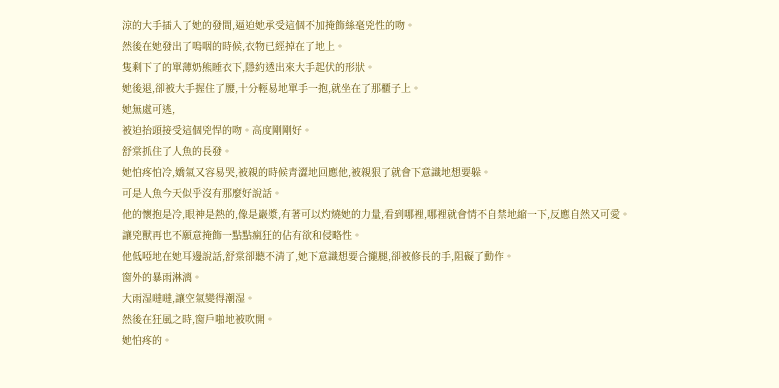涼的大手插入了她的發間,逼迫她承受這個不加掩飾絲毫兇性的吻。
然後在她發出了嗚咽的時候,衣物已經掉在了地上。
隻剩下了的單薄奶熊睡衣下,隱約透出來大手起伏的形狀。
她後退,卻被大手握住了腰,十分輕易地單手一抱,就坐在了那櫃子上。
她無處可逃,
被迫抬頭接受這個兇悍的吻。高度剛剛好。
舒棠抓住了人魚的長發。
她怕疼怕冷,嬌氣又容易哭,被親的時候青澀地回應他,被親狠了就會下意識地想要躲。
可是人魚今天似乎沒有那麼好說話。
他的懷抱是冷,眼神是熱的,像是巖漿,有著可以灼燒她的力量,看到哪裡,哪裡就會情不自禁地縮一下,反應自然又可愛。
讓兇獸再也不願意掩飾一點點瘋狂的佔有欲和侵略性。
他低啞地在她耳邊說話,舒棠卻聽不清了,她下意識想要合攏腿,卻被修長的手,阻礙了動作。
窗外的暴雨淋漓。
大雨湿噠噠,讓空氣變得潮湿。
然後在狂風之時,窗戶啪地被吹開。
她怕疼的。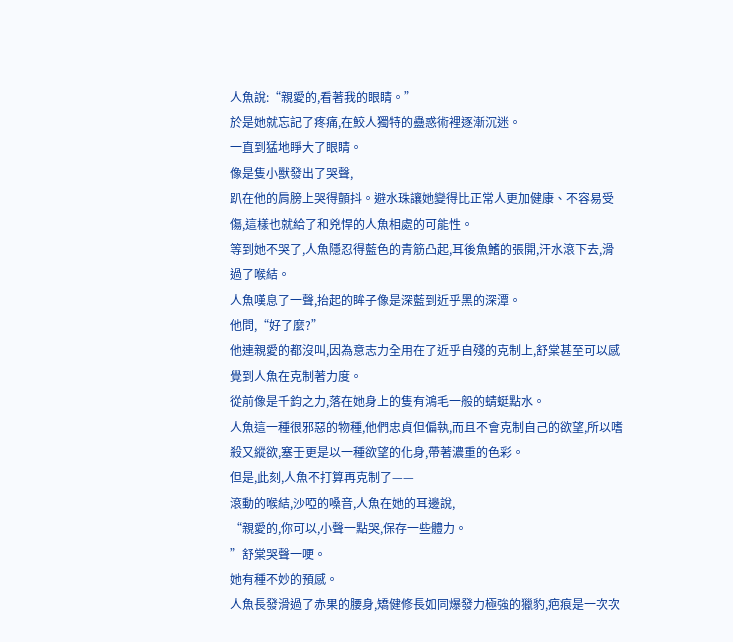人魚說:“親愛的,看著我的眼睛。”
於是她就忘記了疼痛,在鮫人獨特的蠱惑術裡逐漸沉迷。
一直到猛地睜大了眼睛。
像是隻小獸發出了哭聲,
趴在他的肩膀上哭得顫抖。避水珠讓她變得比正常人更加健康、不容易受傷,這樣也就給了和兇悍的人魚相處的可能性。
等到她不哭了,人魚隱忍得藍色的青筋凸起,耳後魚鰭的張開,汗水滾下去,滑過了喉結。
人魚嘆息了一聲,抬起的眸子像是深藍到近乎黑的深潭。
他問,“好了麼?”
他連親愛的都沒叫,因為意志力全用在了近乎自殘的克制上,舒棠甚至可以感覺到人魚在克制著力度。
從前像是千鈞之力,落在她身上的隻有鴻毛一般的蜻蜓點水。
人魚這一種很邪惡的物種,他們忠貞但偏執,而且不會克制自己的欲望,所以嗜殺又縱欲,塞壬更是以一種欲望的化身,帶著濃重的色彩。
但是,此刻,人魚不打算再克制了——
滾動的喉結,沙啞的嗓音,人魚在她的耳邊說,
“親愛的,你可以,小聲一點哭,保存一些體力。
”舒棠哭聲一哽。
她有種不妙的預感。
人魚長發滑過了赤果的腰身,矯健修長如同爆發力極強的獵豹,疤痕是一次次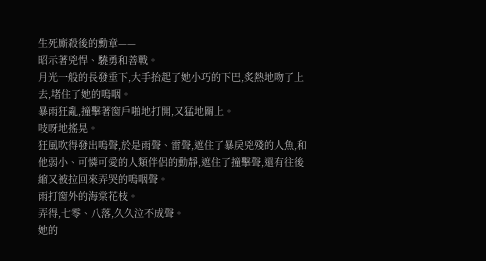生死廝殺後的勳章——
昭示著兇悍、驍勇和善戰。
月光一般的長發垂下,大手抬起了她小巧的下巴,炙熱地吻了上去,堵住了她的嗚咽。
暴雨狂亂,撞擊著窗戶啪地打開,又猛地關上。
吱呀地搖晃。
狂風吹得發出嗚聲,於是雨聲、雷聲,遮住了暴戾兇殘的人魚,和他弱小、可憐可愛的人類伴侶的動靜,遮住了撞擊聲,還有往後縮又被拉回來弄哭的嗚咽聲。
雨打窗外的海棠花枝。
弄得,七零、八落,久久泣不成聲。
她的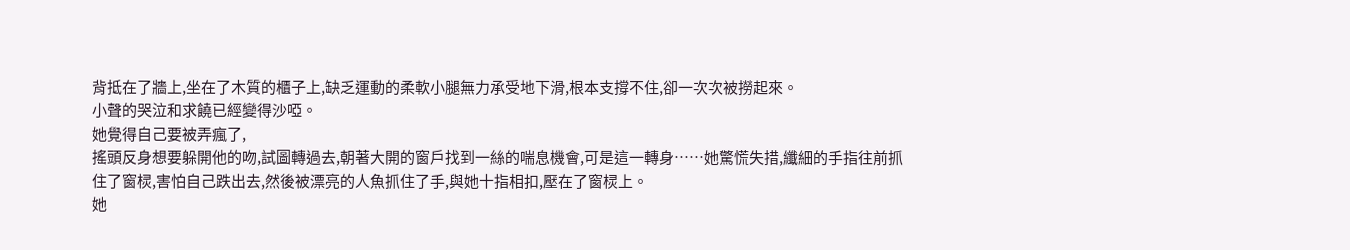背抵在了牆上,坐在了木質的櫃子上,缺乏運動的柔軟小腿無力承受地下滑,根本支撐不住,卻一次次被撈起來。
小聲的哭泣和求饒已經變得沙啞。
她覺得自己要被弄瘋了,
搖頭反身想要躲開他的吻,試圖轉過去,朝著大開的窗戶找到一絲的喘息機會,可是這一轉身……她驚慌失措,纖細的手指往前抓住了窗棂,害怕自己跌出去,然後被漂亮的人魚抓住了手,與她十指相扣,壓在了窗棂上。
她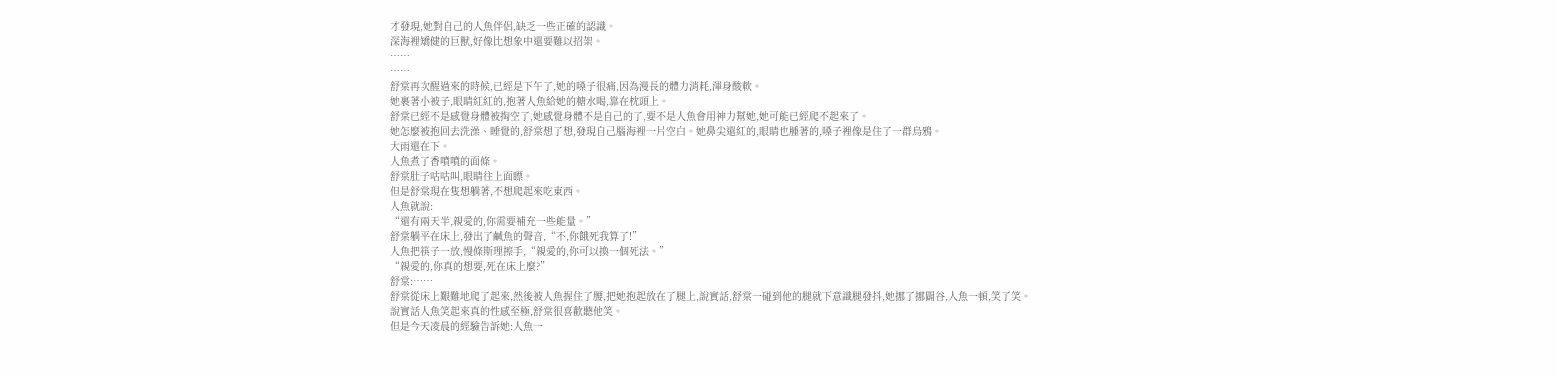才發現,她對自己的人魚伴侶,缺乏一些正確的認識。
深海裡矯健的巨獸,好像比想象中還要難以招架。
……
……
舒棠再次醒過來的時候,已經是下午了,她的嗓子很痛,因為漫長的體力消耗,渾身酸軟。
她裹著小被子,眼睛紅紅的,抱著人魚給她的糖水喝,靠在枕頭上。
舒棠已經不是感覺身體被掏空了,她感覺身體不是自己的了,要不是人魚會用神力幫她,她可能已經爬不起來了。
她怎麼被抱回去洗澡、睡覺的,舒棠想了想,發現自己腦海裡一片空白。她鼻尖還紅的,眼睛也腫著的,嗓子裡像是住了一群烏鴉。
大雨還在下。
人魚煮了香噴噴的面條。
舒棠肚子咕咕叫,眼睛往上面瞟。
但是舒棠現在隻想躺著,不想爬起來吃東西。
人魚就說:
“還有兩天半,親愛的,你需要補充一些能量。”
舒棠躺平在床上,發出了鹹魚的聲音,“不,你餓死我算了!”
人魚把筷子一放,慢條斯理擦手,“親愛的,你可以換一個死法。”
“親愛的,你真的想要,死在床上麼?”
舒棠:……
舒棠從床上艱難地爬了起來,然後被人魚握住了腰,把她抱起放在了腿上,說實話,舒棠一碰到他的腿就下意識腿發抖,她挪了挪闢谷,人魚一頓,笑了笑。
說實話人魚笑起來真的性感至極,舒棠很喜歡聽他笑。
但是今天凌晨的經驗告訴她:人魚一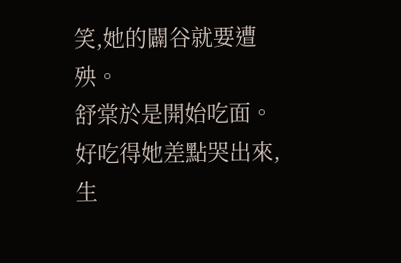笑,她的闢谷就要遭殃。
舒棠於是開始吃面。
好吃得她差點哭出來,
生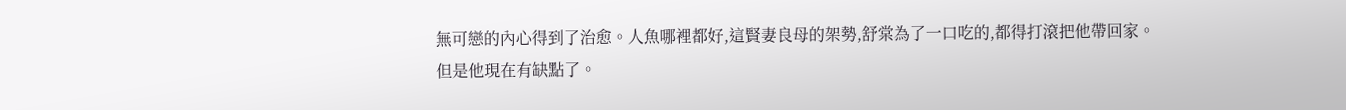無可戀的內心得到了治愈。人魚哪裡都好,這賢妻良母的架勢,舒棠為了一口吃的,都得打滾把他帶回家。
但是他現在有缺點了。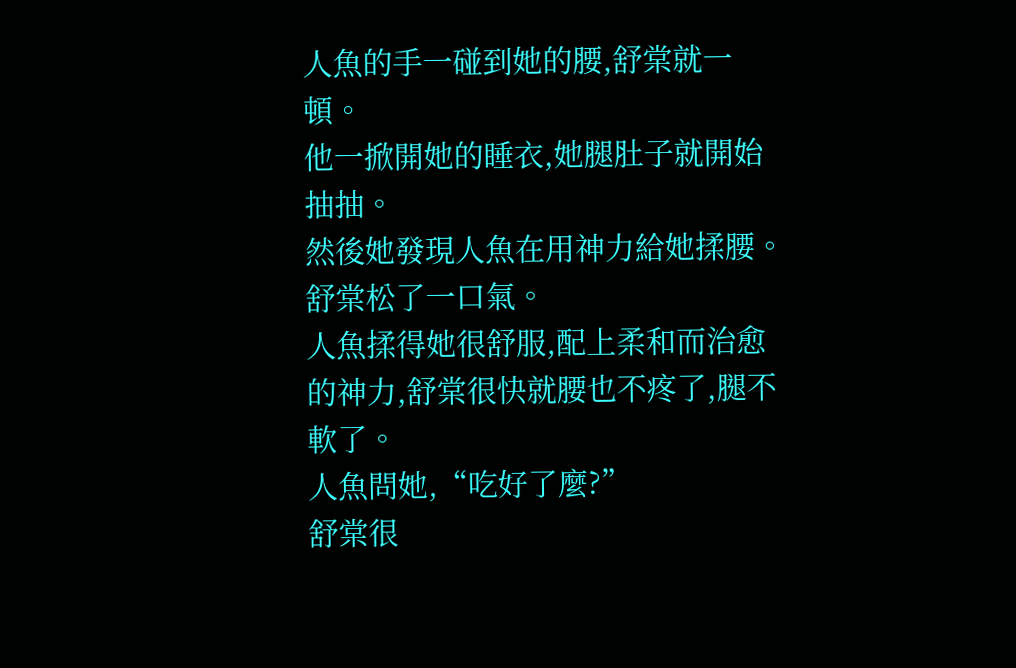人魚的手一碰到她的腰,舒棠就一頓。
他一掀開她的睡衣,她腿肚子就開始抽抽。
然後她發現人魚在用神力給她揉腰。
舒棠松了一口氣。
人魚揉得她很舒服,配上柔和而治愈的神力,舒棠很快就腰也不疼了,腿不軟了。
人魚問她,“吃好了麼?”
舒棠很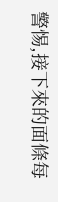警惕,接下來的面條每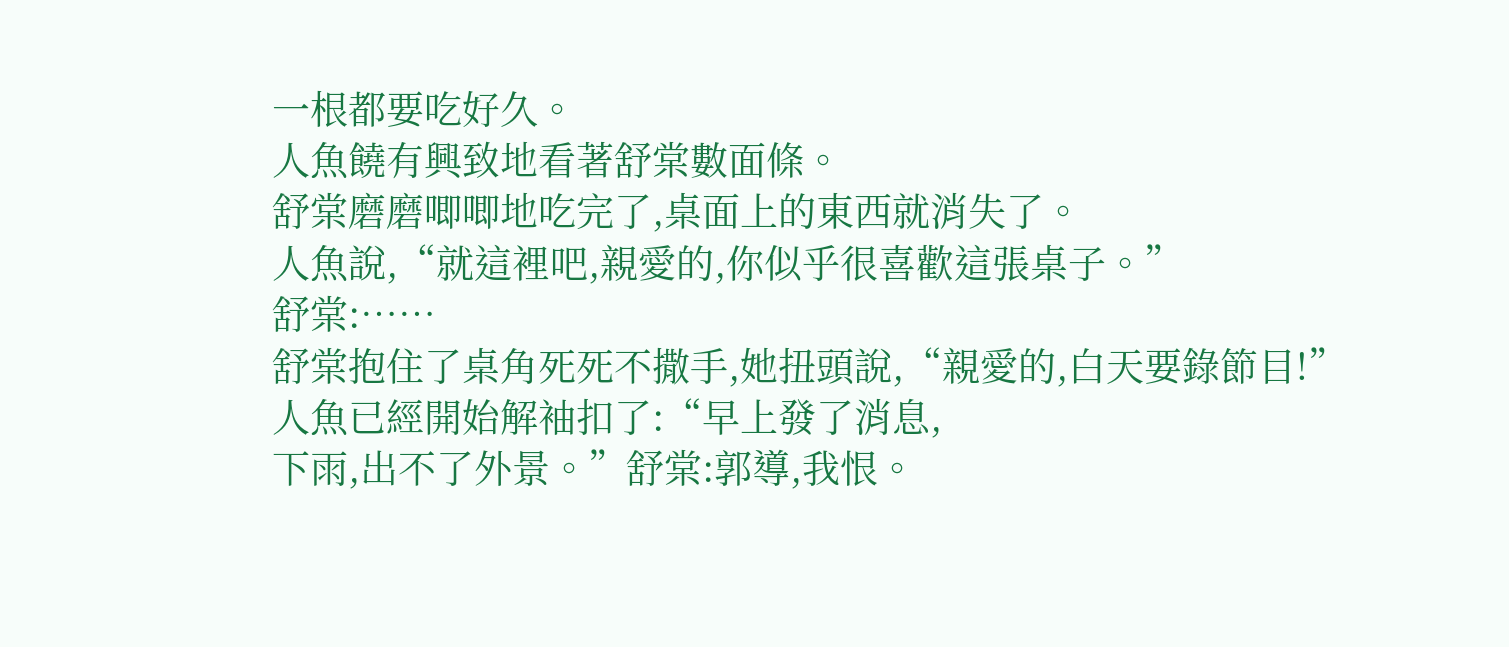一根都要吃好久。
人魚饒有興致地看著舒棠數面條。
舒棠磨磨唧唧地吃完了,桌面上的東西就消失了。
人魚說,“就這裡吧,親愛的,你似乎很喜歡這張桌子。”
舒棠:……
舒棠抱住了桌角死死不撒手,她扭頭說,“親愛的,白天要錄節目!”
人魚已經開始解袖扣了:“早上發了消息,
下雨,出不了外景。”舒棠:郭導,我恨。